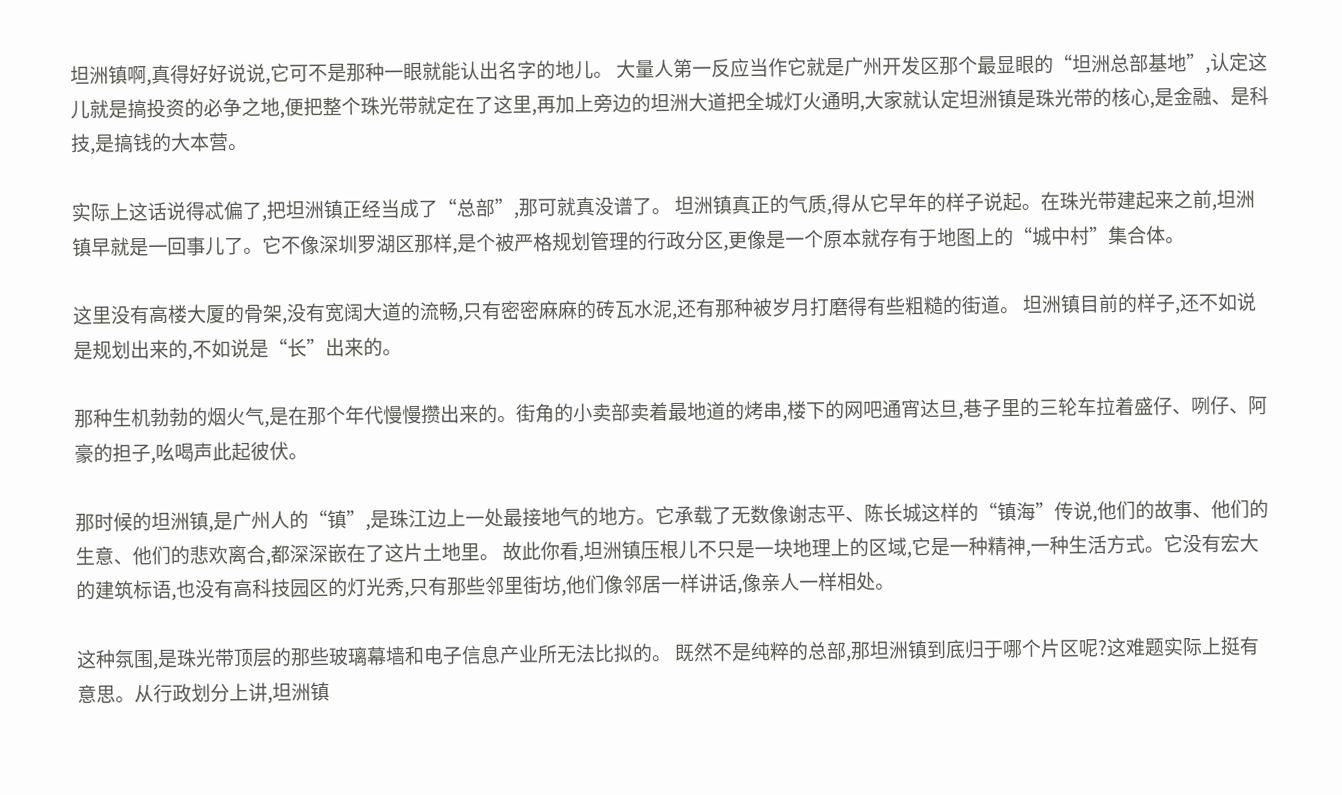坦洲镇啊,真得好好说说,它可不是那种一眼就能认出名字的地儿。 大量人第一反应当作它就是广州开发区那个最显眼的“坦洲总部基地”,认定这儿就是搞投资的必争之地,便把整个珠光带就定在了这里,再加上旁边的坦洲大道把全城灯火通明,大家就认定坦洲镇是珠光带的核心,是金融、是科技,是搞钱的大本营。

实际上这话说得忒偏了,把坦洲镇正经当成了“总部”,那可就真没谱了。 坦洲镇真正的气质,得从它早年的样子说起。在珠光带建起来之前,坦洲镇早就是一回事儿了。它不像深圳罗湖区那样,是个被严格规划管理的行政分区,更像是一个原本就存有于地图上的“城中村”集合体。

这里没有高楼大厦的骨架,没有宽阔大道的流畅,只有密密麻麻的砖瓦水泥,还有那种被岁月打磨得有些粗糙的街道。 坦洲镇目前的样子,还不如说是规划出来的,不如说是“长”出来的。

那种生机勃勃的烟火气,是在那个年代慢慢攒出来的。街角的小卖部卖着最地道的烤串,楼下的网吧通宵达旦,巷子里的三轮车拉着盛仔、咧仔、阿豪的担子,吆喝声此起彼伏。

那时候的坦洲镇,是广州人的“镇”,是珠江边上一处最接地气的地方。它承载了无数像谢志平、陈长城这样的“镇海”传说,他们的故事、他们的生意、他们的悲欢离合,都深深嵌在了这片土地里。 故此你看,坦洲镇压根儿不只是一块地理上的区域,它是一种精神,一种生活方式。它没有宏大的建筑标语,也没有高科技园区的灯光秀,只有那些邻里街坊,他们像邻居一样讲话,像亲人一样相处。

这种氛围,是珠光带顶层的那些玻璃幕墙和电子信息产业所无法比拟的。 既然不是纯粹的总部,那坦洲镇到底归于哪个片区呢?这难题实际上挺有意思。从行政划分上讲,坦洲镇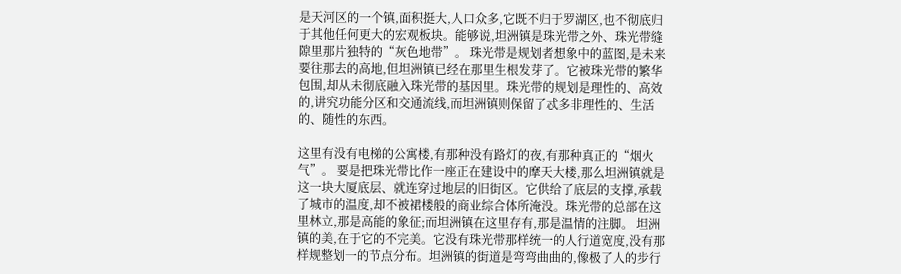是天河区的一个镇,面积挺大,人口众多,它既不归于罗湖区,也不彻底归于其他任何更大的宏观板块。能够说,坦洲镇是珠光带之外、珠光带缝隙里那片独特的“灰色地带”。 珠光带是规划者想象中的蓝图,是未来要往那去的高地,但坦洲镇已经在那里生根发芽了。它被珠光带的繁华包围,却从未彻底融入珠光带的基因里。珠光带的规划是理性的、高效的,讲究功能分区和交通流线,而坦洲镇则保留了忒多非理性的、生活的、随性的东西。

这里有没有电梯的公寓楼,有那种没有路灯的夜,有那种真正的“烟火气”。 要是把珠光带比作一座正在建设中的摩天大楼,那么坦洲镇就是这一块大厦底层、就连穿过地层的旧街区。它供给了底层的支撑,承载了城市的温度,却不被裙楼般的商业综合体所淹没。珠光带的总部在这里林立,那是高能的象征;而坦洲镇在这里存有,那是温情的注脚。 坦洲镇的美,在于它的不完美。它没有珠光带那样统一的人行道宽度,没有那样规整划一的节点分布。坦洲镇的街道是弯弯曲曲的,像极了人的步行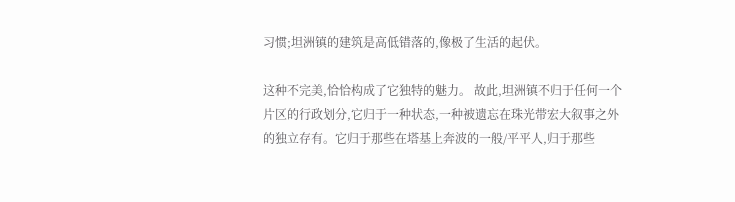习惯;坦洲镇的建筑是高低错落的,像极了生活的起伏。

这种不完美,恰恰构成了它独特的魅力。 故此,坦洲镇不归于任何一个片区的行政划分,它归于一种状态,一种被遗忘在珠光带宏大叙事之外的独立存有。它归于那些在塔基上奔波的一般/平平人,归于那些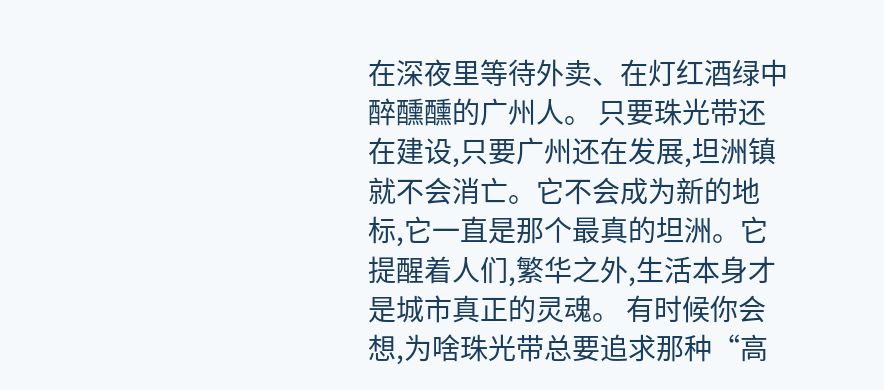在深夜里等待外卖、在灯红酒绿中醉醺醺的广州人。 只要珠光带还在建设,只要广州还在发展,坦洲镇就不会消亡。它不会成为新的地标,它一直是那个最真的坦洲。它提醒着人们,繁华之外,生活本身才是城市真正的灵魂。 有时候你会想,为啥珠光带总要追求那种“高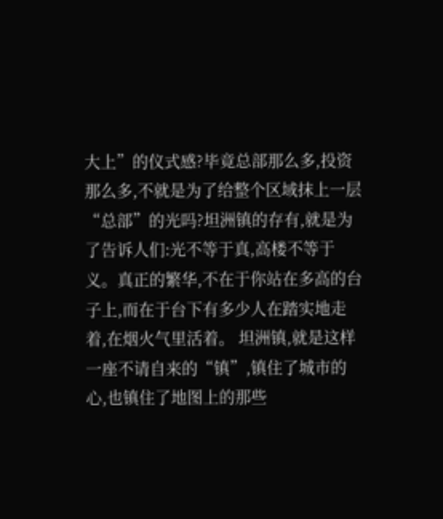大上”的仪式感?毕竟总部那么多,投资那么多,不就是为了给整个区域抹上一层“总部”的光吗?坦洲镇的存有,就是为了告诉人们:光不等于真,高楼不等于义。真正的繁华,不在于你站在多高的台子上,而在于台下有多少人在踏实地走着,在烟火气里活着。 坦洲镇,就是这样一座不请自来的“镇”,镇住了城市的心,也镇住了地图上的那些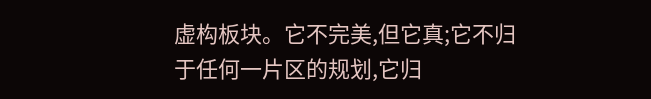虚构板块。它不完美,但它真;它不归于任何一片区的规划,它归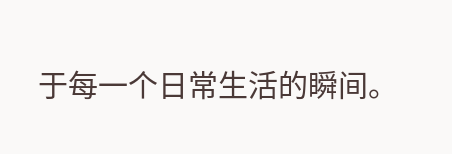于每一个日常生活的瞬间。